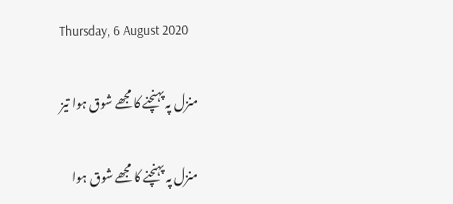Thursday, 6 August 2020

منزل پہ پہنچنے کا مجھے شوق ہوا تیز

منزل پہ پہنچنے کا مجھے شوق ہوا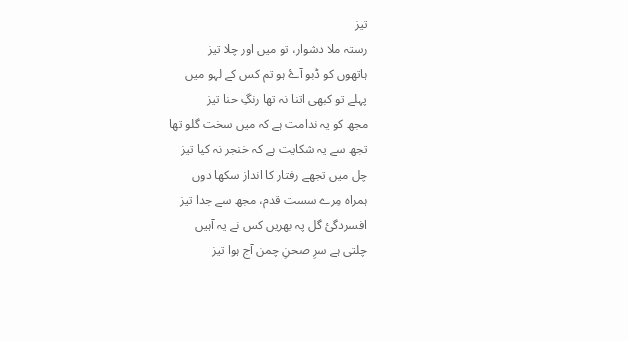تیز
رستہ ملا دشوار، تو میں اور چلا تیز
ہاتھوں کو ڈبو آۓ ہو تم کس کے لہو میں
پہلے تو کبھی اتنا نہ تھا رنگِ حنا تیز
مجھ کو یہ ندامت ہے کہ میں سخت گلو تھا
تجھ سے یہ شکایت ہے کہ خنجر نہ کیا تیز
چل میں تجھے رفتار کا انداز سکھا دوں
ہمراہ مِرے سست قدم، مجھ سے جدا تیز
افسردگئ گل پہ بھریں کس نے یہ آہیں
چلتی ہے سرِ صحنِ چمن آج ہوا تیز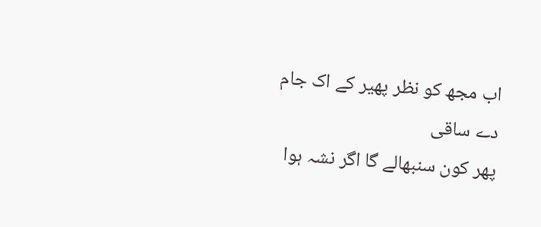اب مجھ کو نظر پھیر کے اک جام دے ساقی
پھر کون سنبھالے گا اگر نشہ ہوا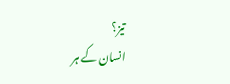تیز؟
انسان کے ہر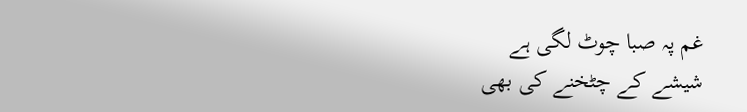غم پہ صبا چوٹ لگی ہے
شیشے کے چٹخنے کی بھی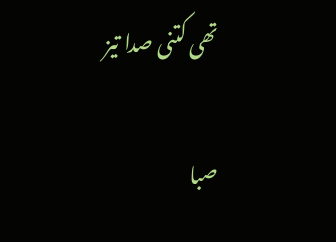تھی کتنی صدا تیز

صبا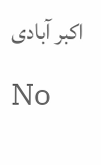اکبر آبادی

No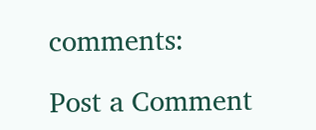comments:

Post a Comment